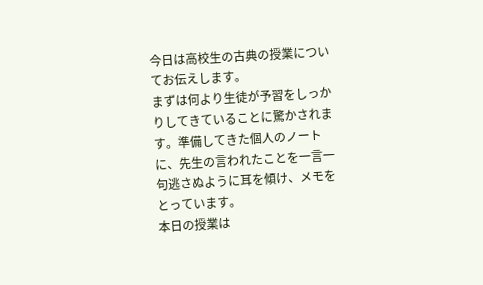今日は高校生の古典の授業についてお伝えします。
まずは何より生徒が予習をしっかりしてきていることに驚かされます。準備してきた個人のノートに、先生の言われたことを一言一句逃さぬように耳を傾け、メモをとっています。
本日の授業は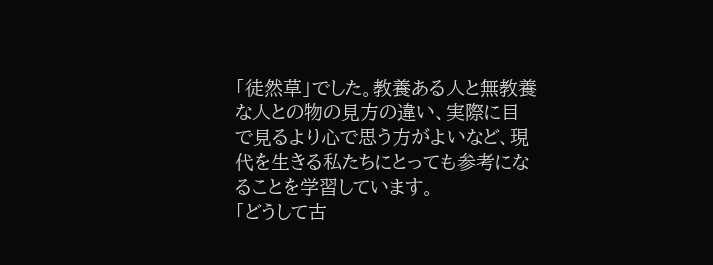「徒然草」でした。教養ある人と無教養な人との物の見方の違い、実際に目で見るより心で思う方がよいなど、現代を生きる私たちにとっても参考になることを学習しています。
「どうして古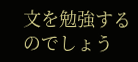文を勉強するのでしょう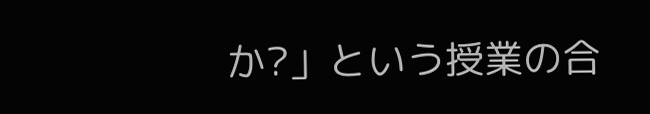か?」という授業の合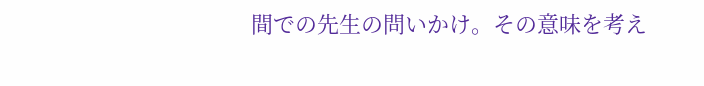間での先生の問いかけ。その意味を考え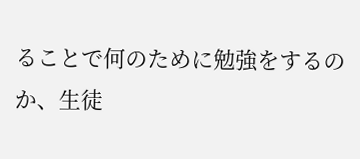ることで何のために勉強をするのか、生徒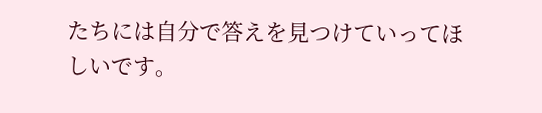たちには自分で答えを見つけていってほしいです。